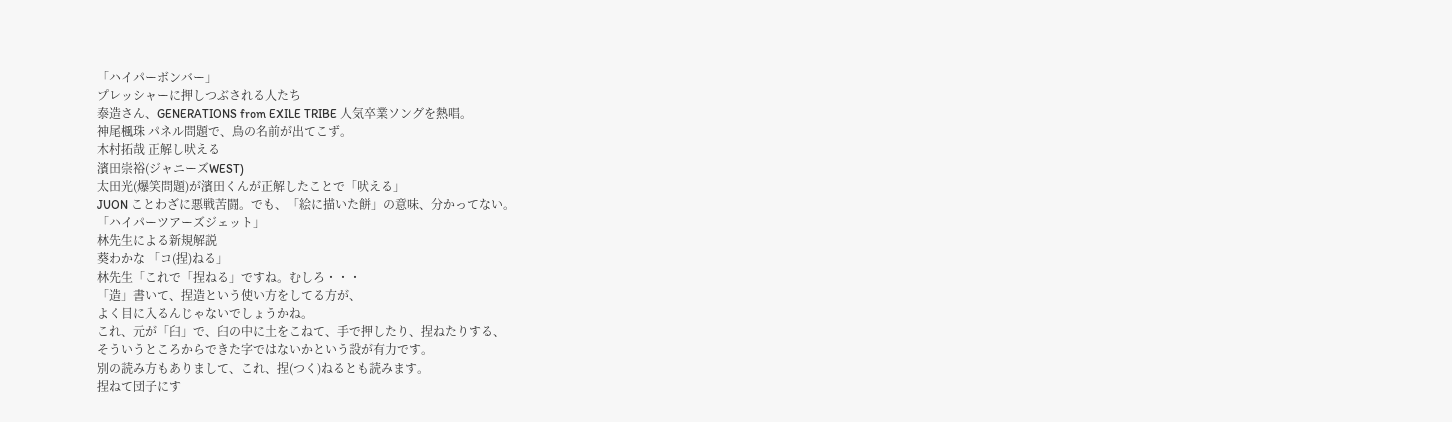「ハイパーボンバー」
プレッシャーに押しつぶされる人たち
泰造さん、GENERATIONS from EXILE TRIBE 人気卒業ソングを熱唱。
神尾楓珠 パネル問題で、鳥の名前が出てこず。
木村拓哉 正解し吠える
濱田崇裕(ジャニーズWEST)
太田光(爆笑問題)が濱田くんが正解したことで「吠える」
JUON ことわざに悪戦苦闘。でも、「絵に描いた餅」の意味、分かってない。
「ハイパーツアーズジェット」
林先生による新規解説
葵わかな 「コ(捏)ねる」
林先生「これで「捏ねる」ですね。むしろ・・・
「造」書いて、捏造という使い方をしてる方が、
よく目に入るんじゃないでしょうかね。
これ、元が「臼」で、臼の中に土をこねて、手で押したり、捏ねたりする、
そういうところからできた字ではないかという設が有力です。
別の読み方もありまして、これ、捏(つく)ねるとも読みます。
捏ねて団子にす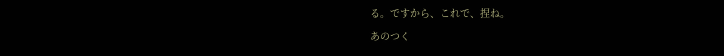る。ですから、これで、捏ね。
あのつく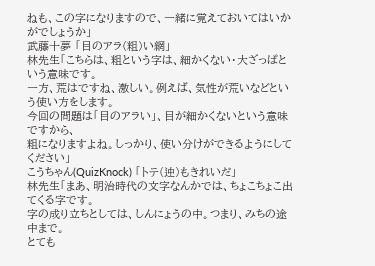ねも、この字になりますので、一緒に覚えておいてはいかがでしょうか」
武藤十夢 「目のアラ(粗)い網」
林先生「こちらは、粗という字は、細かくない・大ざっぱという意味です。
一方、荒はですね、激しい。例えば、気性が荒いなどという使い方をします。
今回の問題は「目のアラい」、目が細かくないという意味ですから、
粗になりますよね。しっかり、使い分けができるようにしてください」
こうちゃん(QuizKnock) 「トテ(迚)もきれいだ」
林先生「まあ、明治時代の文字なんかでは、ちょこちょこ出てくる字です。
字の成り立ちとしては、しんにょうの中。つまり、みちの途中まで。
とても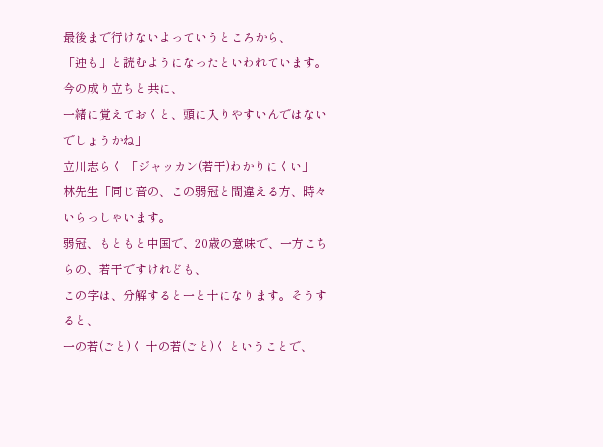最後まで行けないよっていうところから、
「迚も」と読むようになったといわれています。今の成り立ちと共に、
一緒に覚えておくと、頭に入りやすいんではないでしょうかね」
立川志らく 「ジャッカン(若干)わかりにくい」
林先生「同じ音の、この弱冠と間違える方、時々いらっしゃいます。
弱冠、もともと中国で、20歳の意味で、一方こちらの、若干ですけれども、
この字は、分解すると一と十になります。そうすると、
一の若(ごと)く 十の若(ごと)く ということで、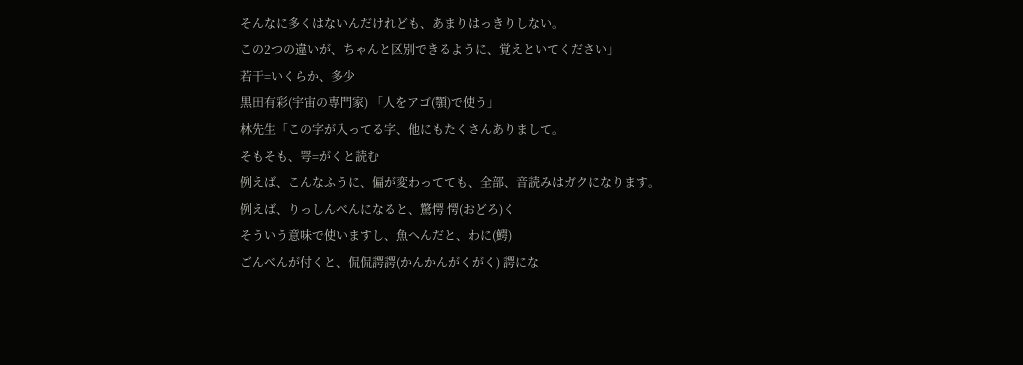そんなに多くはないんだけれども、あまりはっきりしない。
この2つの違いが、ちゃんと区別できるように、覚えといてください」
若干=いくらか、多少
黒田有彩(宇宙の専門家) 「人をアゴ(顎)で使う」
林先生「この字が入ってる字、他にもたくさんありまして。
そもそも、咢=がくと読む
例えば、こんなふうに、偏が変わってても、全部、音読みはガクになります。
例えば、りっしんべんになると、驚愕 愕(おどろ)く
そういう意味で使いますし、魚へんだと、わに(鰐)
ごんべんが付くと、侃侃諤諤(かんかんがくがく) 諤にな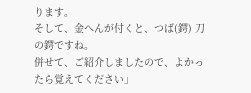ります。
そして、金へんが付くと、つば(鍔) 刀の鍔ですね。
併せて、ご紹介しましたので、よかったら覚えてください」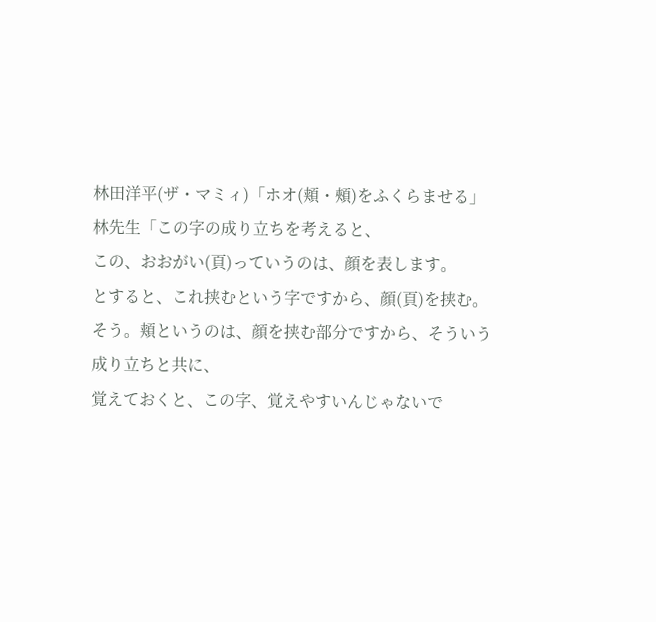林田洋平(ザ・マミィ)「ホオ(頬・頰)をふくらませる」
林先生「この字の成り立ちを考えると、
この、おおがい(頁)っていうのは、顔を表します。
とすると、これ挟むという字ですから、顔(頁)を挟む。
そう。頬というのは、顔を挟む部分ですから、そういう成り立ちと共に、
覚えておくと、この字、覚えやすいんじゃないで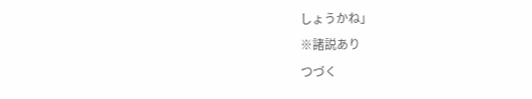しょうかね」
※諸説あり
つづく